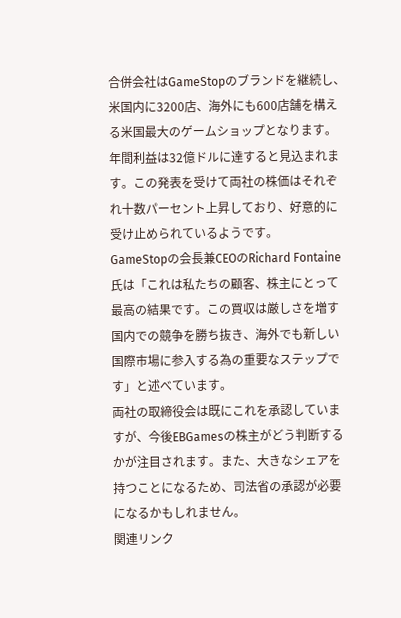合併会社はGameStopのブランドを継続し、米国内に3200店、海外にも600店舗を構える米国最大のゲームショップとなります。年間利益は32億ドルに達すると見込まれます。この発表を受けて両社の株価はそれぞれ十数パーセント上昇しており、好意的に受け止められているようです。
GameStopの会長兼CEOのRichard Fontaine氏は「これは私たちの顧客、株主にとって最高の結果です。この買収は厳しさを増す国内での競争を勝ち抜き、海外でも新しい国際市場に参入する為の重要なステップです」と述べています。
両社の取締役会は既にこれを承認していますが、今後EBGamesの株主がどう判断するかが注目されます。また、大きなシェアを持つことになるため、司法省の承認が必要になるかもしれません。
関連リンク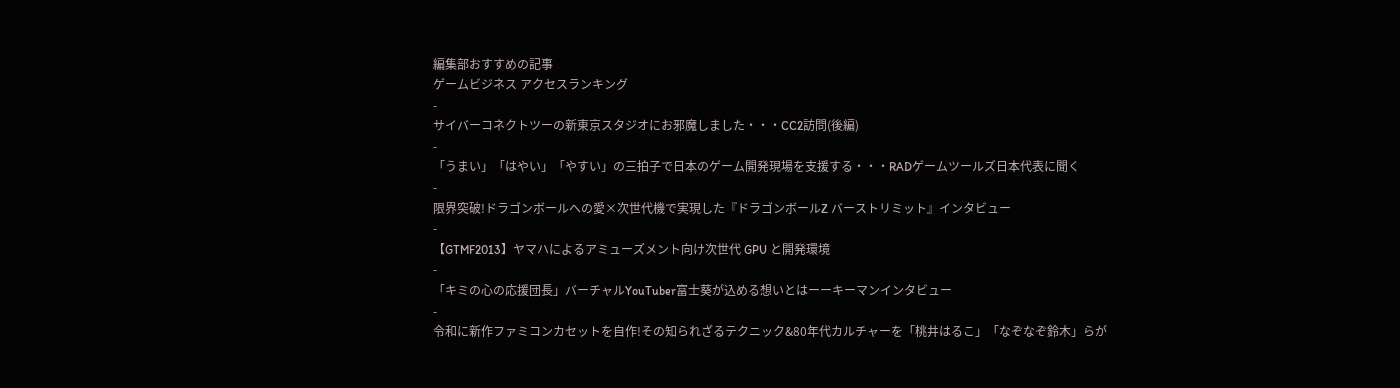編集部おすすめの記事
ゲームビジネス アクセスランキング
-
サイバーコネクトツーの新東京スタジオにお邪魔しました・・・CC2訪問(後編)
-
「うまい」「はやい」「やすい」の三拍子で日本のゲーム開発現場を支援する・・・RADゲームツールズ日本代表に聞く
-
限界突破!ドラゴンボールへの愛×次世代機で実現した『ドラゴンボールZ バーストリミット』インタビュー
-
【GTMF2013】ヤマハによるアミューズメント向け次世代 GPU と開発環境
-
「キミの心の応援団長」バーチャルYouTuber富士葵が込める想いとはーーキーマンインタビュー
-
令和に新作ファミコンカセットを自作!その知られざるテクニック&80年代カルチャーを「桃井はるこ」「なぞなぞ鈴木」らが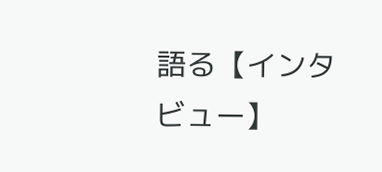語る【インタビュー】